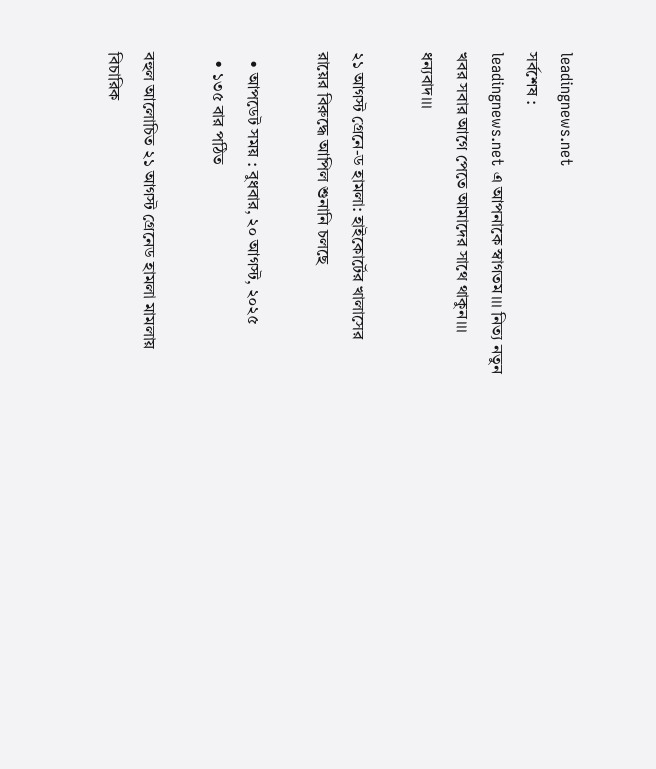leadingnews.net
সর্বশেষ :
leadingnews.net এ আপনাকে স্বাগতম।।। নিত্য নতুন খবর সবার আগে পেতে আমাদের সাথে থাকুন।।। ধন্যবাদ।।।

২১ আগস্ট গ্রেনে-ড হামলা: হাইকোর্টের খালাসের রায়ের বিরুদ্ধে আপিল শুনানি চলছে

  • আপডেট সময় : বুধবার, ২০ আগস্ট, ২০২৫
  • ১৩৫ বার পঠিত

বহুল আলোচিত ২১ আগস্ট গ্রেনেড হামলা মামলায় বিচারিক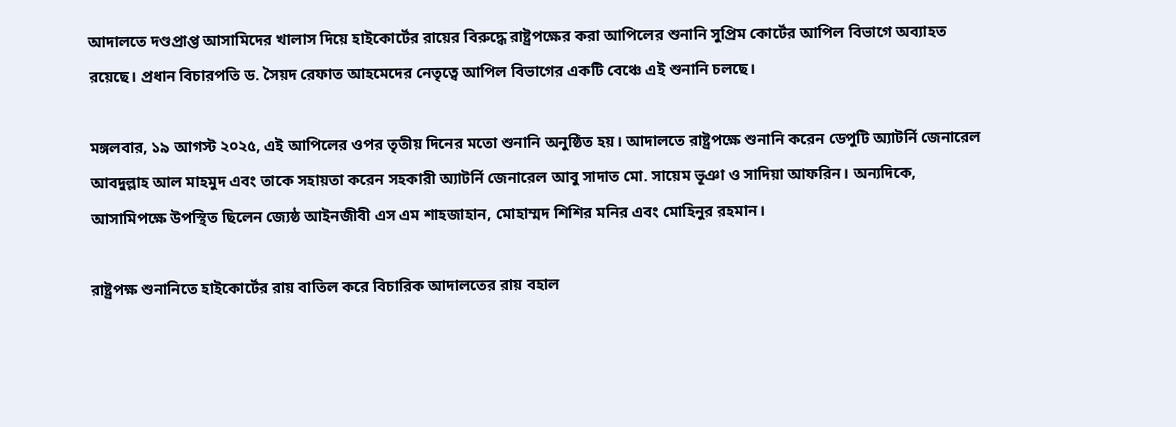আদালতে দণ্ডপ্রাপ্ত আসামিদের খালাস দিয়ে হাইকোর্টের রায়ের বিরুদ্ধে রাষ্ট্রপক্ষের করা আপিলের শুনানি সুপ্রিম কোর্টের আপিল বিভাগে অব্যাহত রয়েছে। প্রধান বিচারপতি ড. সৈয়দ রেফাত আহমেদের নেতৃত্বে আপিল বিভাগের একটি বেঞ্চে এই শুনানি চলছে।

মঙ্গলবার, ১৯ আগস্ট ২০২৫, এই আপিলের ওপর তৃতীয় দিনের মতো শুনানি অনুষ্ঠিত হয়। আদালতে রাষ্ট্রপক্ষে শুনানি করেন ডেপুটি অ্যাটর্নি জেনারেল আবদুল্লাহ আল মাহমুদ এবং তাকে সহায়তা করেন সহকারী অ্যাটর্নি জেনারেল আবু সাদাত মো. সায়েম ভূঞা ও সাদিয়া আফরিন। অন্যদিকে, আসামিপক্ষে উপস্থিত ছিলেন জ্যেষ্ঠ আইনজীবী এস এম শাহজাহান, মোহাম্মদ শিশির মনির এবং মোহিনুর রহমান।

রাষ্ট্রপক্ষ শুনানিতে হাইকোর্টের রায় বাতিল করে বিচারিক আদালতের রায় বহাল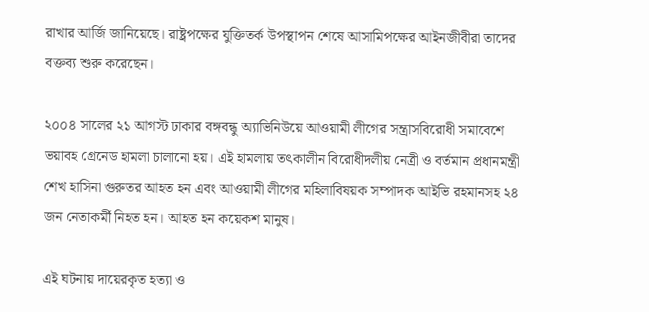রাখার আর্জি জানিয়েছে। রাষ্ট্রপক্ষের যুক্তিতর্ক উপস্থাপন শেষে আসামিপক্ষের আইনজীবীরা তাদের বক্তব্য শুরু করেছেন।

২০০৪ সালের ২১ আগস্ট ঢাকার বঙ্গবন্ধু অ্যাভিনিউয়ে আওয়ামী লীগের সন্ত্রাসবিরোধী সমাবেশে ভয়াবহ গ্রেনেড হামলা চালানো হয়। এই হামলায় তৎকালীন বিরোধীদলীয় নেত্রী ও বর্তমান প্রধানমন্ত্রী শেখ হাসিনা গুরুতর আহত হন এবং আওয়ামী লীগের মহিলাবিষয়ক সম্পাদক আইভি রহমানসহ ২৪ জন নেতাকর্মী নিহত হন। আহত হন কয়েকশ মানুষ।

এই ঘটনায় দায়েরকৃত হত্যা ও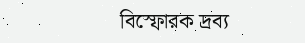বিস্ফোরক দ্রব্য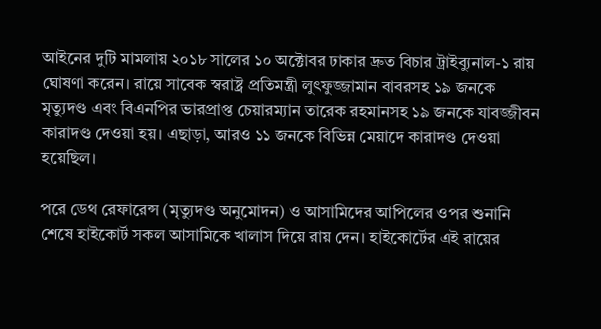আইনের দুটি মামলায় ২০১৮ সালের ১০ অক্টোবর ঢাকার দ্রুত বিচার ট্রাইব্যুনাল-১ রায় ঘোষণা করেন। রায়ে সাবেক স্বরাষ্ট্র প্রতিমন্ত্রী লুৎফুজ্জামান বাবরসহ ১৯ জনকে মৃত্যুদণ্ড এবং বিএনপির ভারপ্রাপ্ত চেয়ারম্যান তারেক রহমানসহ ১৯ জনকে যাবজ্জীবন কারাদণ্ড দেওয়া হয়। এছাড়া, আরও ১১ জনকে বিভিন্ন মেয়াদে কারাদণ্ড দেওয়া হয়েছিল।

পরে ডেথ রেফারেন্স (মৃত্যুদণ্ড অনুমোদন) ও আসামিদের আপিলের ওপর শুনানি শেষে হাইকোর্ট সকল আসামিকে খালাস দিয়ে রায় দেন। হাইকোর্টের এই রায়ের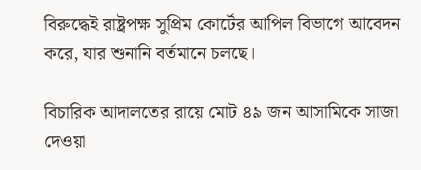বিরুদ্ধেই রাষ্ট্রপক্ষ সুপ্রিম কোর্টের আপিল বিভাগে আবেদন করে, যার শুনানি বর্তমানে চলছে।

বিচারিক আদালতের রায়ে মোট ৪৯ জন আসামিকে সাজা দেওয়া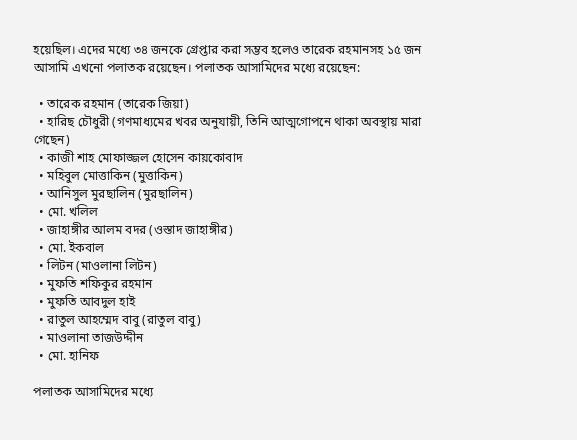হয়েছিল। এদের মধ্যে ৩৪ জনকে গ্রেপ্তার করা সম্ভব হলেও তারেক রহমানসহ ১৫ জন আসামি এখনো পলাতক রয়েছেন। পলাতক আসামিদের মধ্যে রয়েছেন:

  • তারেক রহমান (তারেক জিয়া)
  • হারিছ চৌধুরী (গণমাধ্যমের খবর অনুযায়ী, তিনি আত্মগোপনে থাকা অবস্থায় মারা গেছেন)
  • কাজী শাহ মোফাজ্জল হোসেন কায়কোবাদ
  • মহিবুল মোত্তাকিন (মুত্তাকিন)
  • আনিসুল মুরছালিন (মুরছালিন)
  • মো. খলিল
  • জাহাঙ্গীর আলম বদর (ওস্তাদ জাহাঙ্গীর)
  • মো. ইকবাল
  • লিটন (মাওলানা লিটন)
  • মুফতি শফিকুর রহমান
  • মুফতি আবদুল হাই
  • রাতুল আহম্মেদ বাবু (রাতুল বাবু)
  • মাওলানা তাজউদ্দীন
  • মো. হানিফ

পলাতক আসামিদের মধ্যে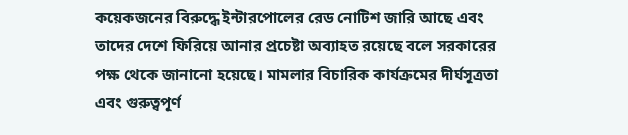কয়েকজনের বিরুদ্ধে ইন্টারপোলের রেড নোটিশ জারি আছে এবং তাদের দেশে ফিরিয়ে আনার প্রচেষ্টা অব্যাহত রয়েছে বলে সরকারের পক্ষ থেকে জানানো হয়েছে। মামলার বিচারিক কার্যক্রমের দীর্ঘসূত্রতা এবং গুরুত্বপূর্ণ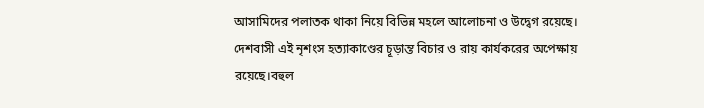আসামিদের পলাতক থাকা নিয়ে বিভিন্ন মহলে আলোচনা ও উদ্বেগ রয়েছে। দেশবাসী এই নৃশংস হত্যাকাণ্ডের চূড়ান্ত বিচার ও রায় কার্যকরের অপেক্ষায় রয়েছে।বহুল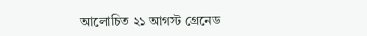আলোচিত ২১ আগস্ট গ্রেনেড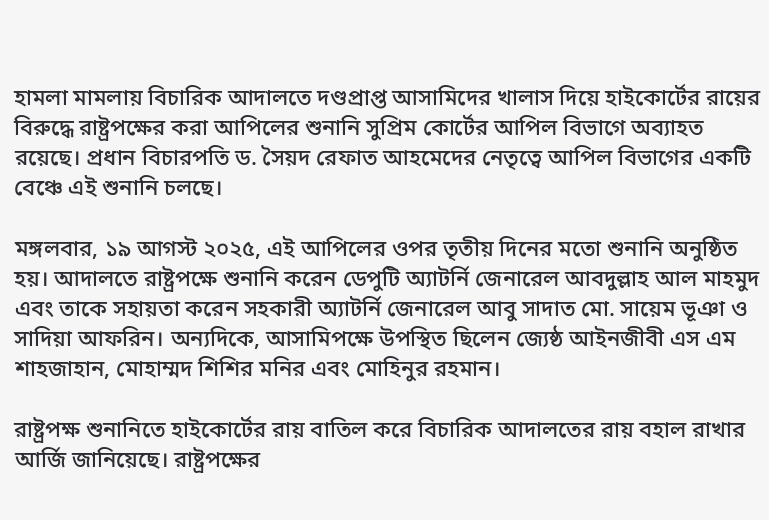হামলা মামলায় বিচারিক আদালতে দণ্ডপ্রাপ্ত আসামিদের খালাস দিয়ে হাইকোর্টের রায়ের বিরুদ্ধে রাষ্ট্রপক্ষের করা আপিলের শুনানি সুপ্রিম কোর্টের আপিল বিভাগে অব্যাহত রয়েছে। প্রধান বিচারপতি ড. সৈয়দ রেফাত আহমেদের নেতৃত্বে আপিল বিভাগের একটি বেঞ্চে এই শুনানি চলছে।

মঙ্গলবার, ১৯ আগস্ট ২০২৫, এই আপিলের ওপর তৃতীয় দিনের মতো শুনানি অনুষ্ঠিত হয়। আদালতে রাষ্ট্রপক্ষে শুনানি করেন ডেপুটি অ্যাটর্নি জেনারেল আবদুল্লাহ আল মাহমুদ এবং তাকে সহায়তা করেন সহকারী অ্যাটর্নি জেনারেল আবু সাদাত মো. সায়েম ভূঞা ও সাদিয়া আফরিন। অন্যদিকে, আসামিপক্ষে উপস্থিত ছিলেন জ্যেষ্ঠ আইনজীবী এস এম শাহজাহান, মোহাম্মদ শিশির মনির এবং মোহিনুর রহমান।

রাষ্ট্রপক্ষ শুনানিতে হাইকোর্টের রায় বাতিল করে বিচারিক আদালতের রায় বহাল রাখার আর্জি জানিয়েছে। রাষ্ট্রপক্ষের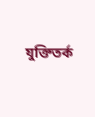যুক্তিতর্ক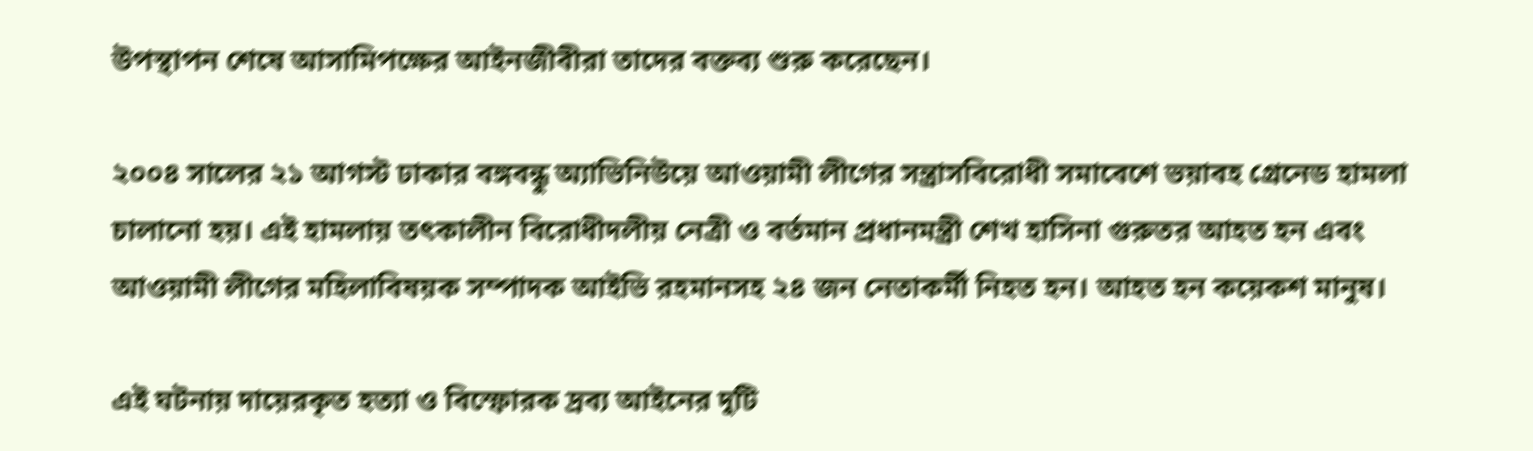উপস্থাপন শেষে আসামিপক্ষের আইনজীবীরা তাদের বক্তব্য শুরু করেছেন।

২০০৪ সালের ২১ আগস্ট ঢাকার বঙ্গবন্ধু অ্যাভিনিউয়ে আওয়ামী লীগের সন্ত্রাসবিরোধী সমাবেশে ভয়াবহ গ্রেনেড হামলা চালানো হয়। এই হামলায় তৎকালীন বিরোধীদলীয় নেত্রী ও বর্তমান প্রধানমন্ত্রী শেখ হাসিনা গুরুতর আহত হন এবং আওয়ামী লীগের মহিলাবিষয়ক সম্পাদক আইভি রহমানসহ ২৪ জন নেতাকর্মী নিহত হন। আহত হন কয়েকশ মানুষ।

এই ঘটনায় দায়েরকৃত হত্যা ও বিস্ফোরক দ্রব্য আইনের দুটি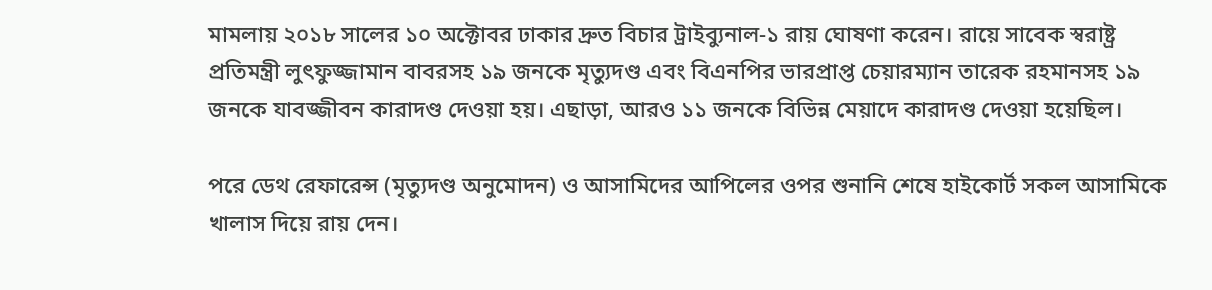মামলায় ২০১৮ সালের ১০ অক্টোবর ঢাকার দ্রুত বিচার ট্রাইব্যুনাল-১ রায় ঘোষণা করেন। রায়ে সাবেক স্বরাষ্ট্র প্রতিমন্ত্রী লুৎফুজ্জামান বাবরসহ ১৯ জনকে মৃত্যুদণ্ড এবং বিএনপির ভারপ্রাপ্ত চেয়ারম্যান তারেক রহমানসহ ১৯ জনকে যাবজ্জীবন কারাদণ্ড দেওয়া হয়। এছাড়া, আরও ১১ জনকে বিভিন্ন মেয়াদে কারাদণ্ড দেওয়া হয়েছিল।

পরে ডেথ রেফারেন্স (মৃত্যুদণ্ড অনুমোদন) ও আসামিদের আপিলের ওপর শুনানি শেষে হাইকোর্ট সকল আসামিকে খালাস দিয়ে রায় দেন।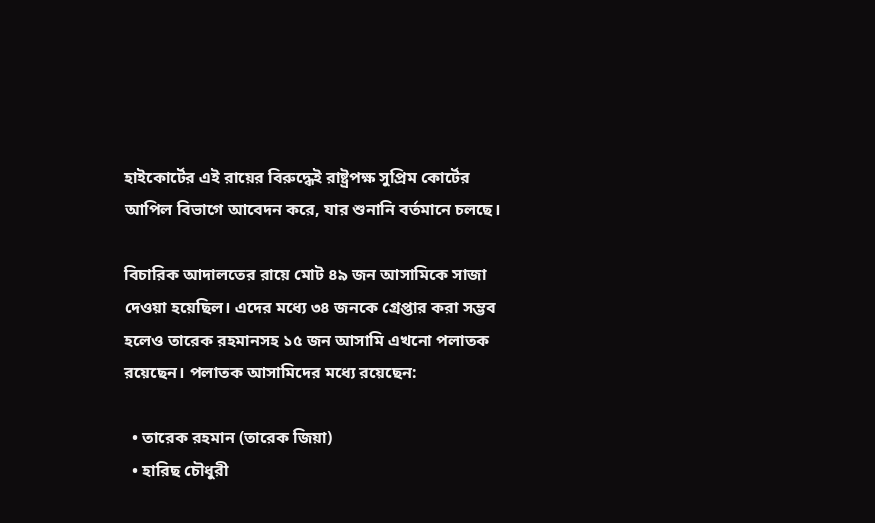হাইকোর্টের এই রায়ের বিরুদ্ধেই রাষ্ট্রপক্ষ সুপ্রিম কোর্টের আপিল বিভাগে আবেদন করে, যার শুনানি বর্তমানে চলছে।

বিচারিক আদালতের রায়ে মোট ৪৯ জন আসামিকে সাজা দেওয়া হয়েছিল। এদের মধ্যে ৩৪ জনকে গ্রেপ্তার করা সম্ভব হলেও তারেক রহমানসহ ১৫ জন আসামি এখনো পলাতক রয়েছেন। পলাতক আসামিদের মধ্যে রয়েছেন:

  • তারেক রহমান (তারেক জিয়া)
  • হারিছ চৌধুরী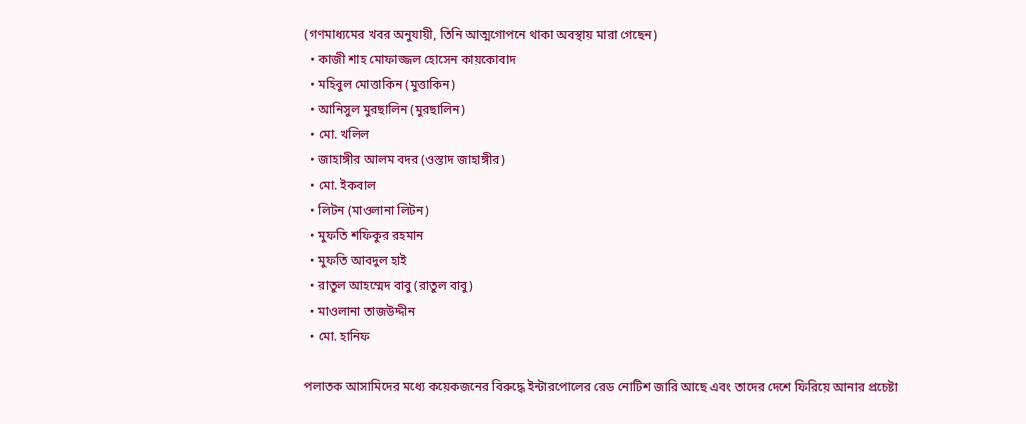(গণমাধ্যমের খবর অনুযায়ী, তিনি আত্মগোপনে থাকা অবস্থায় মারা গেছেন)
  • কাজী শাহ মোফাজ্জল হোসেন কায়কোবাদ
  • মহিবুল মোত্তাকিন (মুত্তাকিন)
  • আনিসুল মুরছালিন (মুরছালিন)
  • মো. খলিল
  • জাহাঙ্গীর আলম বদর (ওস্তাদ জাহাঙ্গীর)
  • মো. ইকবাল
  • লিটন (মাওলানা লিটন)
  • মুফতি শফিকুর রহমান
  • মুফতি আবদুল হাই
  • রাতুল আহম্মেদ বাবু (রাতুল বাবু)
  • মাওলানা তাজউদ্দীন
  • মো. হানিফ

পলাতক আসামিদের মধ্যে কয়েকজনের বিরুদ্ধে ইন্টারপোলের রেড নোটিশ জারি আছে এবং তাদের দেশে ফিরিয়ে আনার প্রচেষ্টা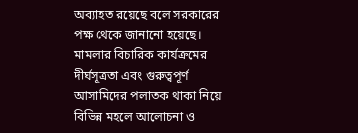অব্যাহত রয়েছে বলে সরকারের পক্ষ থেকে জানানো হয়েছে। মামলার বিচারিক কার্যক্রমের দীর্ঘসূত্রতা এবং গুরুত্বপূর্ণ আসামিদের পলাতক থাকা নিয়ে বিভিন্ন মহলে আলোচনা ও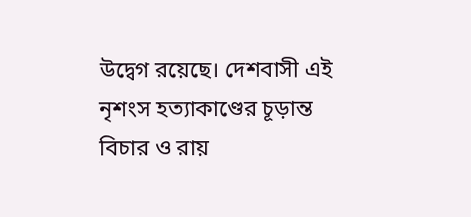উদ্বেগ রয়েছে। দেশবাসী এই নৃশংস হত্যাকাণ্ডের চূড়ান্ত বিচার ও রায়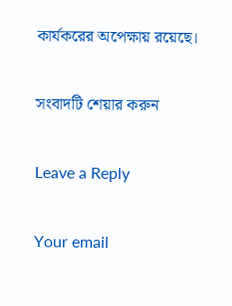কার্যকরের অপেক্ষায় রয়েছে।

সংবাদটি শেয়ার করুন

Leave a Reply

Your email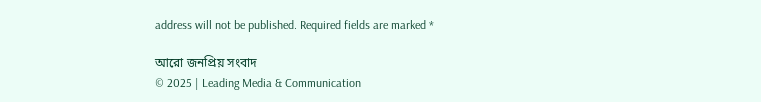address will not be published. Required fields are marked *

আরো জনপ্রিয় সংবাদ
© 2025 | Leading Media & Communication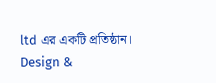ltd এর এক‌টি প্রতিষ্ঠান।
Design &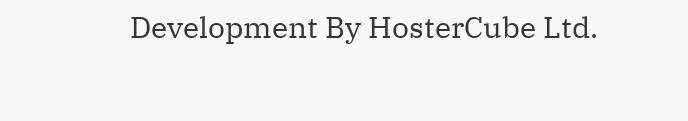Development By HosterCube Ltd.